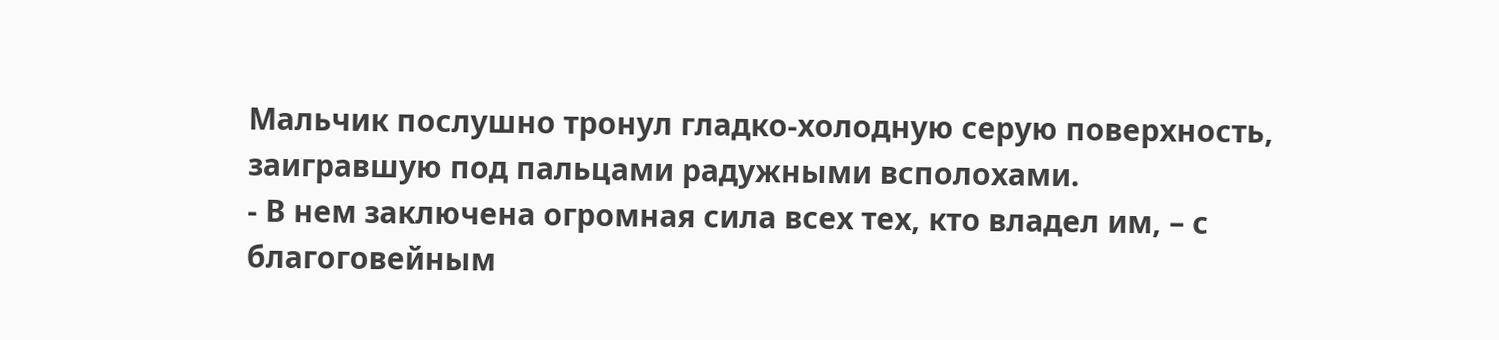Мальчик послушно тронул гладко-холодную серую поверхность, заигравшую под пальцами радужными всполохами.
- В нем заключена огромная сила всех тех, кто владел им, – с благоговейным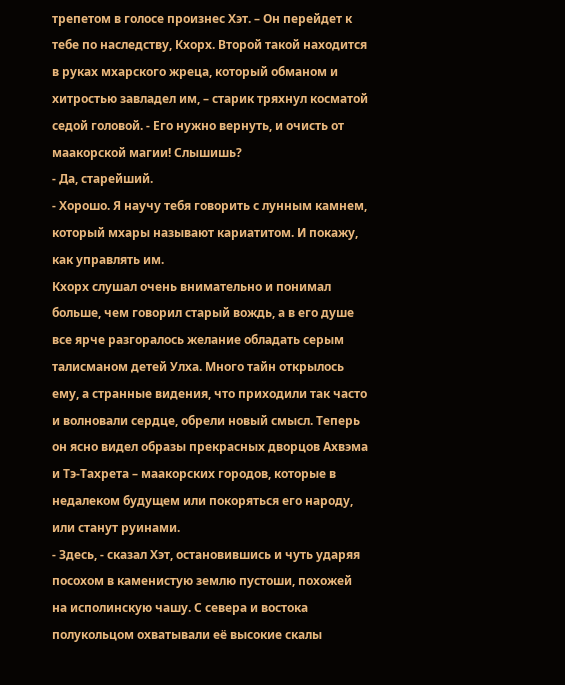трепетом в голосе произнес Хэт. – Он перейдет к тебе по наследству, Кхорх. Второй такой находится в руках мхарского жреца, который обманом и хитростью завладел им, – старик тряхнул косматой седой головой. - Его нужно вернуть, и очисть от маакорской магии! Слышишь?
- Да, старейший.
- Хорошо. Я научу тебя говорить с лунным камнем, который мхары называют кариатитом. И покажу, как управлять им.
Кхорх слушал очень внимательно и понимал больше, чем говорил старый вождь, а в его душе все ярче разгоралось желание обладать серым талисманом детей Улха. Много тайн открылось ему, а странные видения, что приходили так часто и волновали сердце, обрели новый смысл. Теперь он ясно видел образы прекрасных дворцов Ахвэма и Тэ-Тахрета – маакорских городов, которые в недалеком будущем или покоряться его народу, или станут руинами.
- Здесь, - сказал Хэт, остановившись и чуть ударяя посохом в каменистую землю пустоши, похожей на исполинскую чашу. С севера и востока полукольцом охватывали её высокие скалы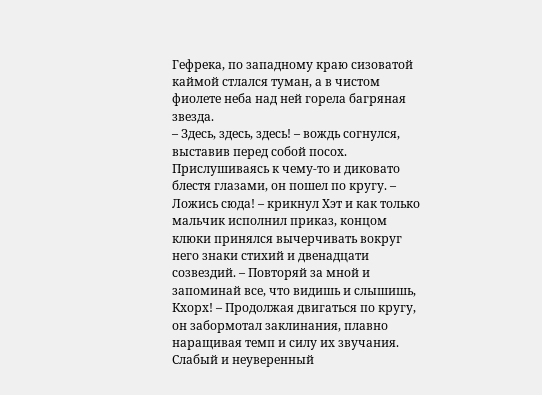Гефрека, по западному краю сизоватой каймой стлался туман, а в чистом фиолете неба над ней горела багряная звезда.
– Здесь, здесь, здесь! – вождь согнулся, выставив перед собой посох. Прислушиваясь к чему-то и диковато блестя глазами, он пошел по кругу. – Ложись сюда! – крикнул Хэт и как только мальчик исполнил приказ, концом клюки принялся вычерчивать вокруг него знаки стихий и двенадцати созвездий. – Повторяй за мной и запоминай все, что видишь и слышишь, Кхорх! – Продолжая двигаться по кругу, он забормотал заклинания, плавно наращивая темп и силу их звучания. Слабый и неуверенный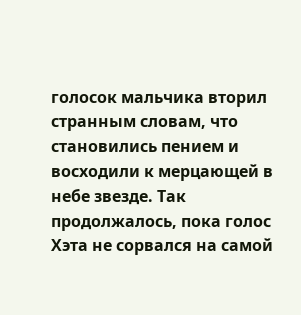голосок мальчика вторил странным словам, что становились пением и восходили к мерцающей в небе звезде. Так продолжалось, пока голос Хэта не сорвался на самой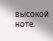высокой ноте.